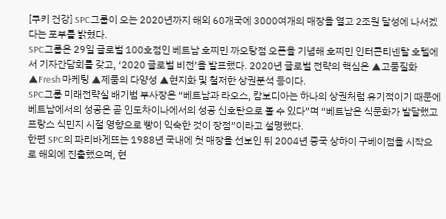[쿠키 건강] SPC그룹이 오는 2020년까지 해외 60개국에 3000여개의 매장을 열고 2조원 달성에 나서겠다는 포부를 밝혔다.
SPC그룹은 29일 글로벌 100호점인 베트남 호찌민 까오탕점 오픈을 기념해 호찌민 인터콘티넨탈 호텔에서 기자간담회를 갖고, ‘2020 글로벌 비전’을 발표했다. 2020년 글로벌 전략의 핵심은 ▲고품질화 ▲Fresh 마케팅 ▲제품의 다양성 ▲현지화 및 철저한 상권분석 등이다.
SPC그룹 미래전략실 배기범 부사장은 “베트남과 라오스, 캄보디아는 하나의 상권처럼 유기적이기 때문에 베트남에서의 성공은 곧 인도차이나에서의 성공 신호탄으로 볼 수 있다”며 “베트남은 식문화가 발달했고 프랑스 식민지 시절 영향으로 빵이 익숙한 것이 장점”이라고 설명했다.
한편 SPC의 파리바게뜨는 1988년 국내에 첫 매장을 선보인 뒤 2004년 중국 상하이 구베이점을 시작으로 해외에 진출했으며, 현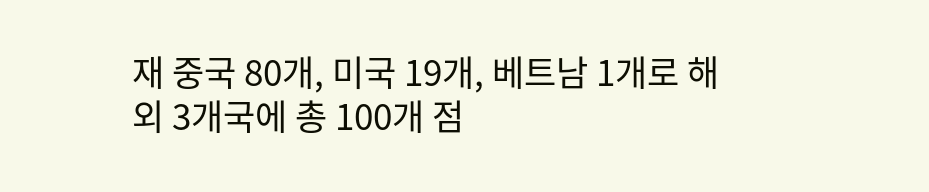재 중국 80개, 미국 19개, 베트남 1개로 해외 3개국에 총 100개 점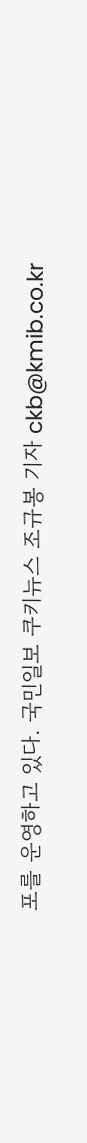포를 운영하고 있다. 국민일보 쿠키뉴스 조규봉 기자 ckb@kmib.co.kr